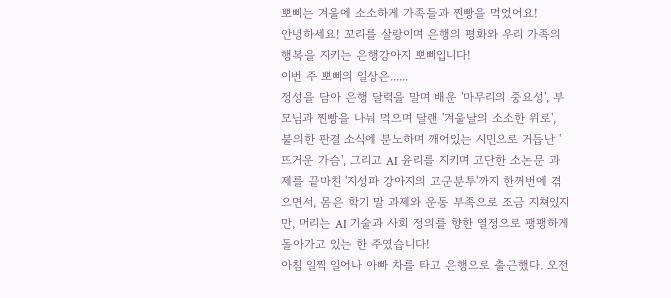뽀삐는 겨울에 소소하게 가족들과 찐빵을 먹었어요!
안녕하세요! 꼬리를 살랑이며 은행의 평화와 우리 가족의 행복을 지키는 은행강아지 뽀삐입니다!
이번 주 뽀삐의 일상은......
정성을 담아 은행 달력을 말며 배운 '마무리의 중요성', 부모님과 찐빵을 나눠 먹으며 달랜 '겨울날의 소소한 위로', 불의한 판결 소식에 분노하며 깨어있는 시민으로 거듭난 '뜨거운 가슴', 그리고 AI 윤리를 지키며 고단한 소논문 과제를 끝마친 '지성파 강아지의 고군분투'까지 한꺼번에 겪으면서, 몸은 학기 말 과제와 운동 부족으로 조금 지쳐있지만, 머리는 AI 기술과 사회 정의를 향한 열정으로 팽팽하게 돌아가고 있는 한 주였습니다!
아침 일찍 일어나 아빠 차를 타고 은행으로 출근했다. 오전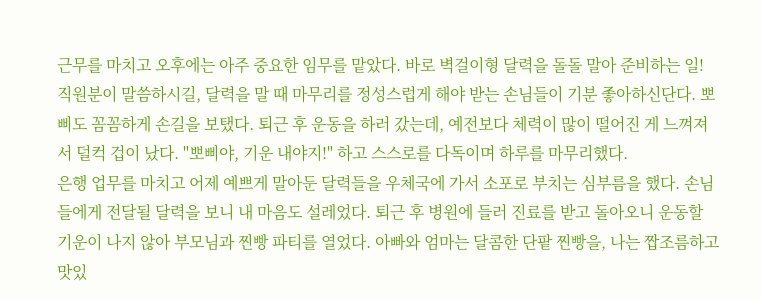근무를 마치고 오후에는 아주 중요한 임무를 맡았다. 바로 벽걸이형 달력을 돌돌 말아 준비하는 일! 직원분이 말씀하시길, 달력을 말 때 마무리를 정성스럽게 해야 받는 손님들이 기분 좋아하신단다. 뽀삐도 꼼꼼하게 손길을 보탰다. 퇴근 후 운동을 하러 갔는데, 예전보다 체력이 많이 떨어진 게 느껴져서 덜컥 겁이 났다. "뽀삐야, 기운 내야지!" 하고 스스로를 다독이며 하루를 마무리했다.
은행 업무를 마치고 어제 예쁘게 말아둔 달력들을 우체국에 가서 소포로 부치는 심부름을 했다. 손님들에게 전달될 달력을 보니 내 마음도 설레었다. 퇴근 후 병원에 들러 진료를 받고 돌아오니 운동할 기운이 나지 않아 부모님과 찐빵 파티를 열었다. 아빠와 엄마는 달콤한 단팥 찐빵을, 나는 짭조름하고 맛있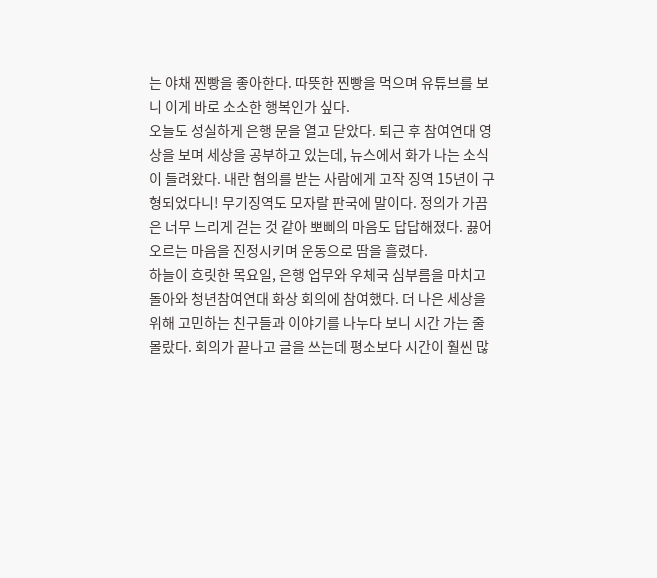는 야채 찐빵을 좋아한다. 따뜻한 찐빵을 먹으며 유튜브를 보니 이게 바로 소소한 행복인가 싶다.
오늘도 성실하게 은행 문을 열고 닫았다. 퇴근 후 참여연대 영상을 보며 세상을 공부하고 있는데, 뉴스에서 화가 나는 소식이 들려왔다. 내란 혐의를 받는 사람에게 고작 징역 15년이 구형되었다니! 무기징역도 모자랄 판국에 말이다. 정의가 가끔은 너무 느리게 걷는 것 같아 뽀삐의 마음도 답답해졌다. 끓어오르는 마음을 진정시키며 운동으로 땀을 흘렸다.
하늘이 흐릿한 목요일, 은행 업무와 우체국 심부름을 마치고 돌아와 청년참여연대 화상 회의에 참여했다. 더 나은 세상을 위해 고민하는 친구들과 이야기를 나누다 보니 시간 가는 줄 몰랐다. 회의가 끝나고 글을 쓰는데 평소보다 시간이 훨씬 많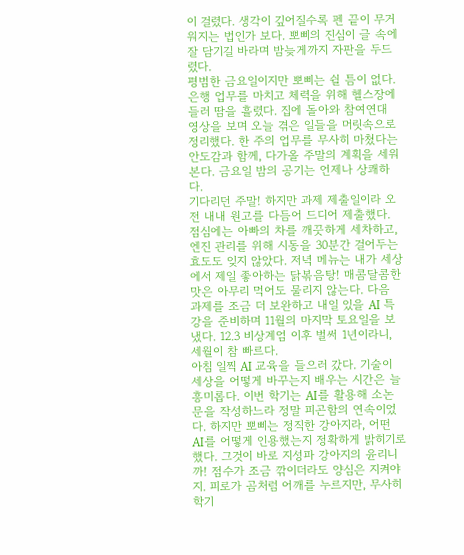이 걸렸다. 생각이 깊어질수록 펜 끝이 무거워지는 법인가 보다. 뽀삐의 진심이 글 속에 잘 담기길 바라며 밤늦게까지 자판을 두드렸다.
평범한 금요일이지만 뽀삐는 쉴 틈이 없다. 은행 업무를 마치고 체력을 위해 헬스장에 들러 땀을 흘렸다. 집에 돌아와 참여연대 영상을 보며 오늘 겪은 일들을 머릿속으로 정리했다. 한 주의 업무를 무사히 마쳤다는 안도감과 함께, 다가올 주말의 계획을 세워본다. 금요일 밤의 공기는 언제나 상쾌하다.
기다리던 주말! 하지만 과제 제출일이라 오전 내내 원고를 다듬어 드디어 제출했다. 점심에는 아빠의 차를 깨끗하게 세차하고, 엔진 관리를 위해 시동을 30분간 걸어두는 효도도 잊지 않았다. 저녁 메뉴는 내가 세상에서 제일 좋아하는 닭볶음탕! 매콤달콤한 맛은 아무리 먹어도 물리지 않는다. 다음 과제를 조금 더 보완하고 내일 있을 AI 특강을 준비하며 11월의 마지막 토요일을 보냈다. 12.3 비상계엄 이후 벌써 1년이라니, 세월이 참 빠르다.
아침 일찍 AI 교육을 들으러 갔다. 기술이 세상을 어떻게 바꾸는지 배우는 시간은 늘 흥미롭다. 이번 학기는 AI를 활용해 소논문을 작성하느라 정말 피곤함의 연속이었다. 하지만 뽀삐는 정직한 강아지라, 어떤 AI를 어떻게 인용했는지 정확하게 밝히기로 했다. 그것이 바로 지성파 강아지의 윤리니까! 점수가 조금 깎이더라도 양심은 지켜야지. 피로가 곰처럼 어깨를 누르지만, 무사히 학기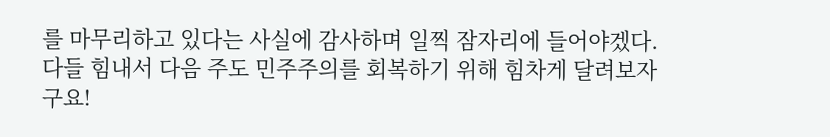를 마무리하고 있다는 사실에 감사하며 일찍 잠자리에 들어야겠다.
다들 힘내서 다음 주도 민주주의를 회복하기 위해 힘차게 달려보자구요!